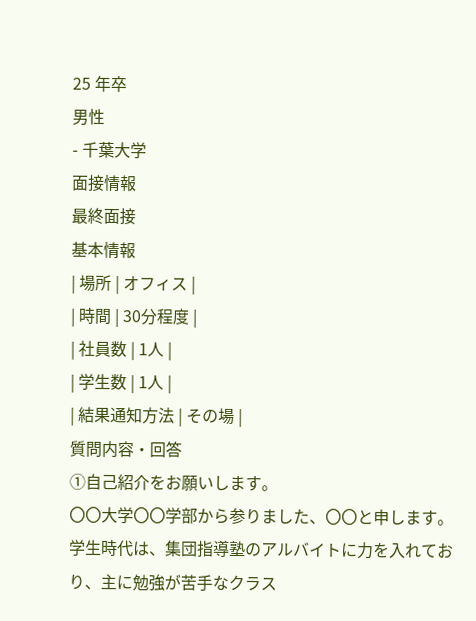25 年卒
男性
- 千葉大学
面接情報
最終面接
基本情報
| 場所 | オフィス |
| 時間 | 30分程度 |
| 社員数 | 1人 |
| 学生数 | 1人 |
| 結果通知方法 | その場 |
質問内容・回答
①自己紹介をお願いします。
〇〇大学〇〇学部から参りました、〇〇と申します。学生時代は、集団指導塾のアルバイトに力を入れており、主に勉強が苦手なクラス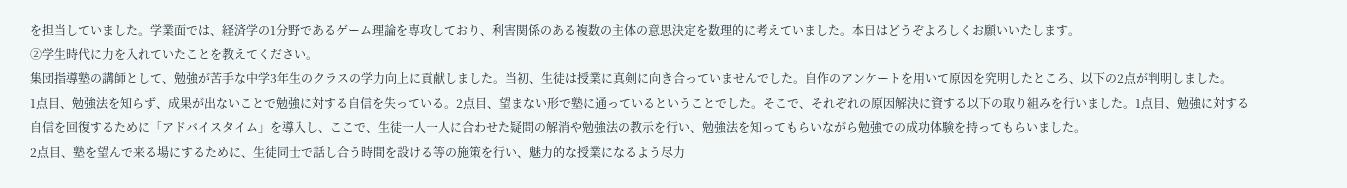を担当していました。学業面では、経済学の1分野であるゲーム理論を専攻しており、利害関係のある複数の主体の意思決定を数理的に考えていました。本日はどうぞよろしくお願いいたします。
②学生時代に力を入れていたことを教えてください。
集団指導塾の講師として、勉強が苦手な中学3年生のクラスの学力向上に貢献しました。当初、生徒は授業に真剣に向き合っていませんでした。自作のアンケートを用いて原因を究明したところ、以下の2点が判明しました。
1点目、勉強法を知らず、成果が出ないことで勉強に対する自信を失っている。2点目、望まない形で塾に通っているということでした。そこで、それぞれの原因解決に資する以下の取り組みを行いました。1点目、勉強に対する自信を回復するために「アドバイスタイム」を導入し、ここで、生徒一人一人に合わせた疑問の解消や勉強法の教示を行い、勉強法を知ってもらいながら勉強での成功体験を持ってもらいました。
2点目、塾を望んで来る場にするために、生徒同士で話し合う時間を設ける等の施策を行い、魅力的な授業になるよう尽力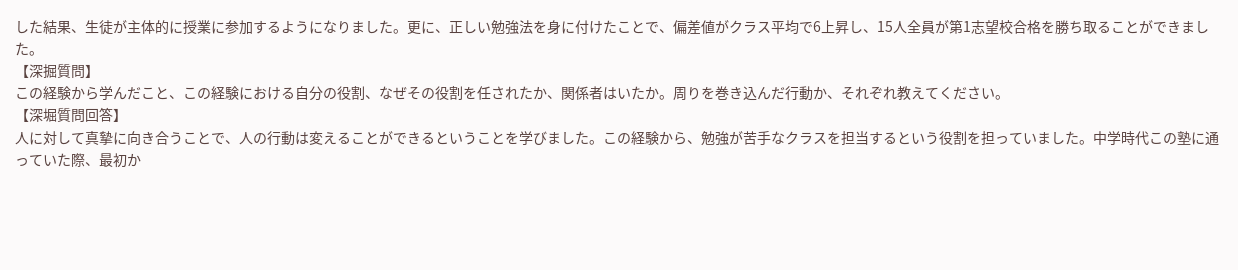した結果、生徒が主体的に授業に参加するようになりました。更に、正しい勉強法を身に付けたことで、偏差値がクラス平均で6上昇し、15人全員が第1志望校合格を勝ち取ることができました。
【深掘質問】
この経験から学んだこと、この経験における自分の役割、なぜその役割を任されたか、関係者はいたか。周りを巻き込んだ行動か、それぞれ教えてください。
【深堀質問回答】
人に対して真摯に向き合うことで、人の行動は変えることができるということを学びました。この経験から、勉強が苦手なクラスを担当するという役割を担っていました。中学時代この塾に通っていた際、最初か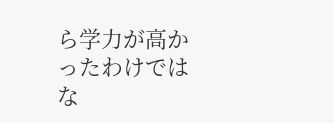ら学力が高かったわけではな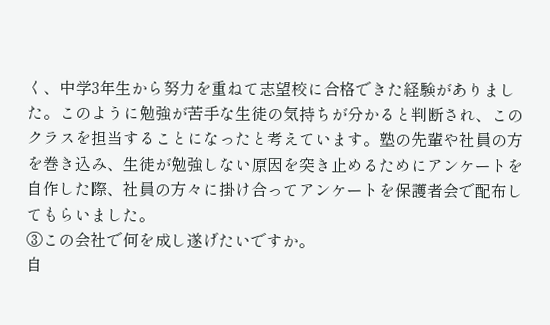く、中学3年生から努力を重ねて志望校に合格できた経験がありました。このように勉強が苦手な生徒の気持ちが分かると判断され、このクラスを担当することになったと考えています。塾の先輩や社員の方を巻き込み、生徒が勉強しない原因を突き止めるためにアンケートを自作した際、社員の方々に掛け合ってアンケートを保護者会で配布してもらいました。
③この会社で何を成し遂げたいですか。
自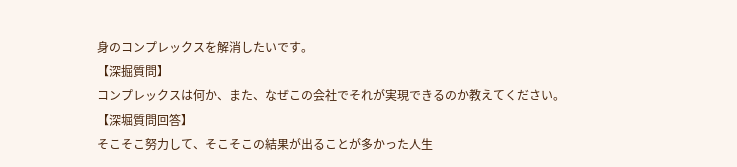身のコンプレックスを解消したいです。
【深掘質問】
コンプレックスは何か、また、なぜこの会社でそれが実現できるのか教えてください。
【深堀質問回答】
そこそこ努力して、そこそこの結果が出ることが多かった人生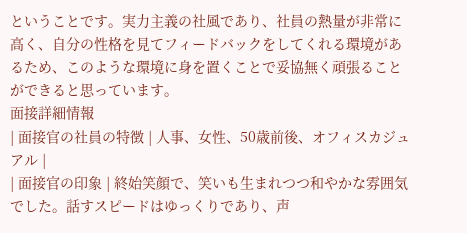ということです。実力主義の社風であり、社員の熱量が非常に高く、自分の性格を見てフィードバックをしてくれる環境があるため、このような環境に身を置くことで妥協無く頑張ることができると思っています。
面接詳細情報
| 面接官の社員の特徴 | 人事、女性、50歳前後、オフィスカジュアル |
| 面接官の印象 | 終始笑顔で、笑いも生まれつつ和やかな雰囲気でした。話すスピードはゆっくりであり、声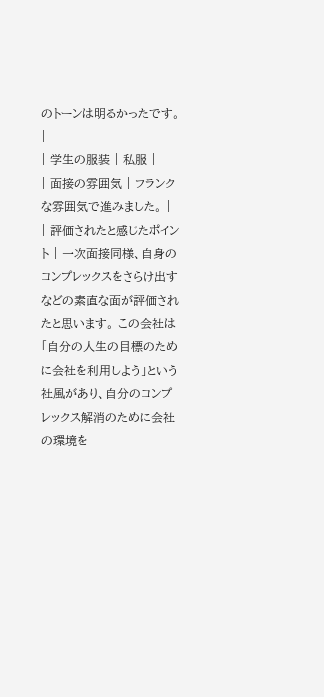のトーンは明るかったです。 |
| 学生の服装 | 私服 |
| 面接の雰囲気 | フランクな雰囲気で進みました。 |
| 評価されたと感じたポイント | 一次面接同様、自身のコンプレックスをさらけ出すなどの素直な面が評価されたと思います。 この会社は「自分の人生の目標のために会社を利用しよう」という社風があり、自分のコンプレックス解消のために会社の環境を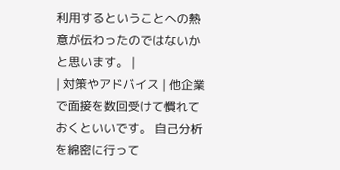利用するということへの熱意が伝わったのではないかと思います。 |
| 対策やアドバイス | 他企業で面接を数回受けて慣れておくといいです。 自己分析を綿密に行って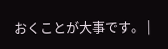おくことが大事です。 |